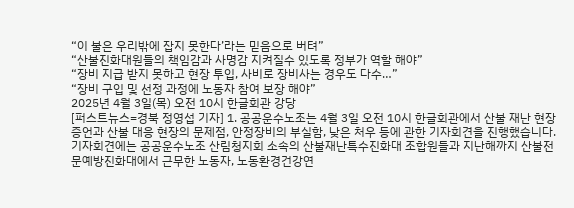“이 불은 우리밖에 잡지 못한다’라는 믿음으로 버텨”
“산불진화대원들의 책임감과 사명감 지켜질수 있도록 정부가 역할 해야”
“장비 지급 받지 못하고 현장 투입, 사비로 장비사는 경우도 다수…”
“장비 구입 및 선정 과정에 노동자 참여 보장 해야”
2025년 4월 3일(목) 오전 10시 한글회관 강당
[퍼스트뉴스=경북 정영섭 기자] 1. 공공운수노조는 4월 3일 오전 10시 한글회관에서 산불 재난 현장 증언과 산불 대응 현장의 문제점, 안정장비의 부실함, 낮은 처우 등에 관한 기자회견을 진행했습니다. 기자회견에는 공공운수노조 산림청지회 소속의 산불재난특수진화대 조합원들과 지난해까지 산불전문예방진화대에서 근무한 노동자, 노동환경건강연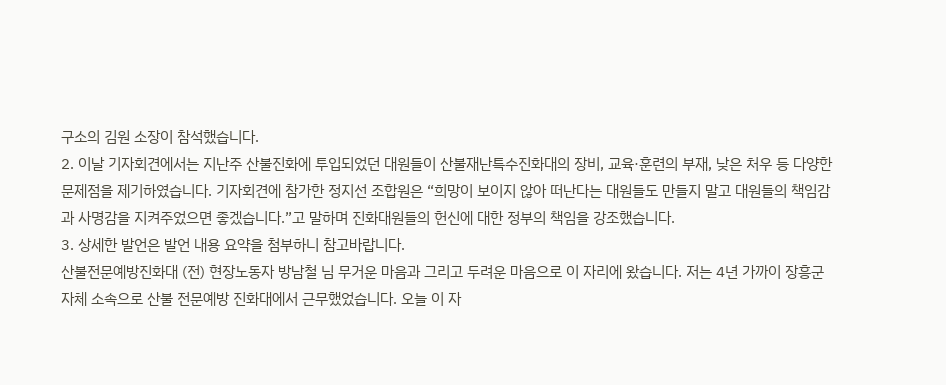구소의 김원 소장이 참석했습니다.
2. 이날 기자회견에서는 지난주 산불진화에 투입되었던 대원들이 산불재난특수진화대의 장비, 교육·훈련의 부재, 낮은 처우 등 다양한 문제점을 제기하였습니다. 기자회견에 참가한 정지선 조합원은 “희망이 보이지 않아 떠난다는 대원들도 만들지 말고 대원들의 책임감과 사명감을 지켜주었으면 좋겠습니다.”고 말하며 진화대원들의 헌신에 대한 정부의 책임을 강조했습니다.
3. 상세한 발언은 발언 내용 요약을 첨부하니 참고바랍니다.
산불전문예방진화대 (전) 현장노동자 방남철 님 무거운 마음과 그리고 두려운 마음으로 이 자리에 왔습니다. 저는 4년 가까이 장흥군 자체 소속으로 산불 전문예방 진화대에서 근무했었습니다. 오늘 이 자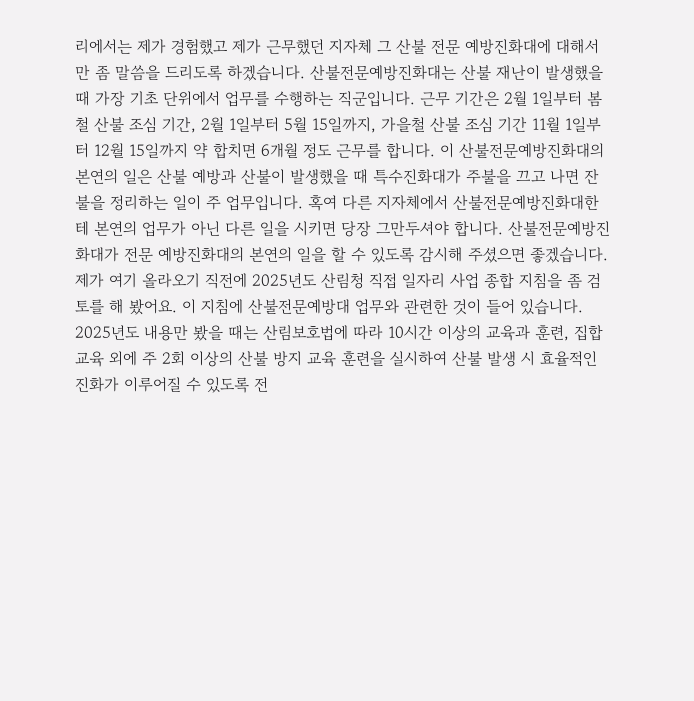리에서는 제가 경험했고 제가 근무했던 지자체 그 산불 전문 예방진화대에 대해서만 좀 말씀을 드리도록 하겠습니다. 산불전문예방진화대는 산불 재난이 발생했을 때 가장 기초 단위에서 업무를 수행하는 직군입니다. 근무 기간은 2월 1일부터 봄철 산불 조심 기간, 2월 1일부터 5월 15일까지, 가을철 산불 조심 기간 11월 1일부터 12월 15일까지 약 합치면 6개월 정도 근무를 합니다. 이 산불전문예방진화대의 본연의 일은 산불 예방과 산불이 발생했을 때 특수진화대가 주불을 끄고 나면 잔불을 정리하는 일이 주 업무입니다. 혹여 다른 지자체에서 산불전문예방진화대한테 본연의 업무가 아닌 다른 일을 시키면 당장 그만두셔야 합니다. 산불전문예방진화대가 전문 예방진화대의 본연의 일을 할 수 있도록 감시해 주셨으면 좋겠습니다.
제가 여기 올라오기 직전에 2025년도 산림청 직접 일자리 사업 종합 지침을 좀 검토를 해 봤어요. 이 지침에 산불전문예방대 업무와 관련한 것이 들어 있습니다. 2025년도 내용만 봤을 때는 산림보호법에 따라 10시간 이상의 교육과 훈련, 집합 교육 외에 주 2회 이상의 산불 방지 교육 훈련을 실시하여 산불 발생 시 효율적인 진화가 이루어질 수 있도록 전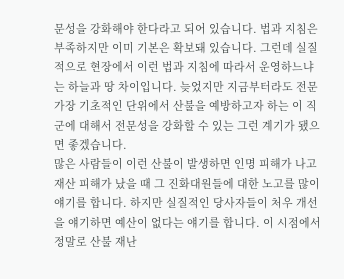문성을 강화해야 한다라고 되어 있습니다. 법과 지침은 부족하지만 이미 기본은 확보돼 있습니다. 그런데 실질적으로 현장에서 이런 법과 지침에 따라서 운영하느냐는 하늘과 땅 차이입니다. 늦었지만 지금부터라도 전문 가장 기초적인 단위에서 산불을 예방하고자 하는 이 직군에 대해서 전문성을 강화할 수 있는 그런 계기가 됐으면 좋겠습니다.
많은 사람들이 이런 산불이 발생하면 인명 피해가 나고 재산 피해가 났을 때 그 진화대원들에 대한 노고를 많이 얘기를 합니다. 하지만 실질적인 당사자들이 처우 개선을 얘기하면 예산이 없다는 얘기를 합니다. 이 시점에서 정말로 산불 재난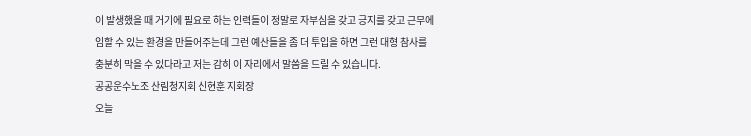이 발생했을 때 거기에 필요로 하는 인력들이 정말로 자부심을 갖고 긍지를 갖고 근무에 임할 수 있는 환경을 만들어주는데 그런 예산들을 좀 더 투입을 하면 그런 대형 참사를 충분히 막을 수 있다라고 저는 감히 이 자리에서 말씀을 드릴 수 있습니다.
공공운수노조 산림청지회 신현훈 지회장
오늘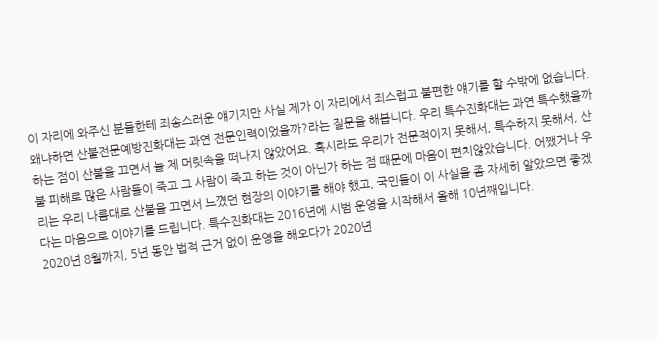이 자리에 와주신 분들한테 죄송스러운 얘기지만 사실 제가 이 자리에서 죄스럽고 불편한 얘기를 할 수밖에 없습니다. 왜냐하면 산불전문예방진화대는 과연 전문인력이었을까?라는 질문을 해봅니다. 우리 특수진화대는 과연 특수했을까 하는 점이 산불을 끄면서 늘 제 머릿속을 떠나지 않았어요. 혹시라도 우리가 전문적이지 못해서, 특수하지 못해서, 산불 피해로 많은 사람들이 죽고 그 사람이 죽고 하는 것이 아닌가 하는 점 때문에 마음이 편치않았습니다. 어쨌거나 우리는 우리 나름대로 산불을 끄면서 느꼈던 현장의 이야기를 해야 했고, 국민들이 이 사실을 좀 자세히 알았으면 좋겠다는 마음으로 이야기를 드립니다. 특수진화대는 2016년에 시범 운영을 시작해서 올해 10년째입니다.
2020년 8월까지, 5년 동안 법적 근거 없이 운영을 해오다가 2020년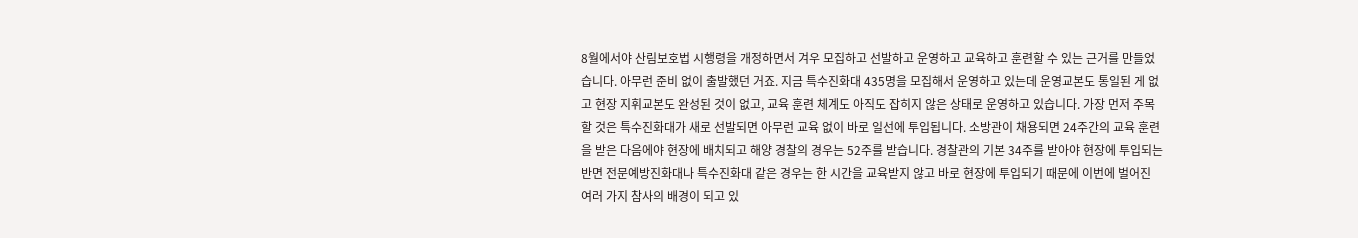8월에서야 산림보호법 시행령을 개정하면서 겨우 모집하고 선발하고 운영하고 교육하고 훈련할 수 있는 근거를 만들었습니다. 아무런 준비 없이 출발했던 거죠. 지금 특수진화대 435명을 모집해서 운영하고 있는데 운영교본도 통일된 게 없고 현장 지휘교본도 완성된 것이 없고, 교육 훈련 체계도 아직도 잡히지 않은 상태로 운영하고 있습니다. 가장 먼저 주목할 것은 특수진화대가 새로 선발되면 아무런 교육 없이 바로 일선에 투입됩니다. 소방관이 채용되면 24주간의 교육 훈련을 받은 다음에야 현장에 배치되고 해양 경찰의 경우는 52주를 받습니다. 경찰관의 기본 34주를 받아야 현장에 투입되는 반면 전문예방진화대나 특수진화대 같은 경우는 한 시간을 교육받지 않고 바로 현장에 투입되기 때문에 이번에 벌어진 여러 가지 참사의 배경이 되고 있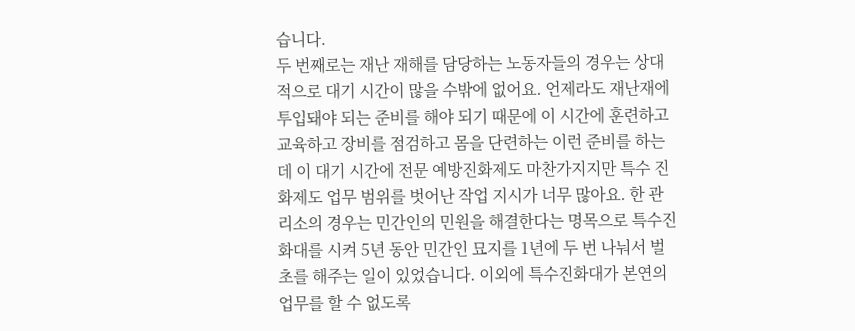습니다.
두 번째로는 재난 재해를 담당하는 노동자들의 경우는 상대적으로 대기 시간이 많을 수밖에 없어요. 언제라도 재난재에 투입돼야 되는 준비를 해야 되기 때문에 이 시간에 훈련하고 교육하고 장비를 점검하고 몸을 단련하는 이런 준비를 하는데 이 대기 시간에 전문 예방진화제도 마찬가지지만 특수 진화제도 업무 범위를 벗어난 작업 지시가 너무 많아요. 한 관리소의 경우는 민간인의 민원을 해결한다는 명목으로 특수진화대를 시켜 5년 동안 민간인 묘지를 1년에 두 번 나눠서 벌초를 해주는 일이 있었습니다. 이외에 특수진화대가 본연의 업무를 할 수 없도록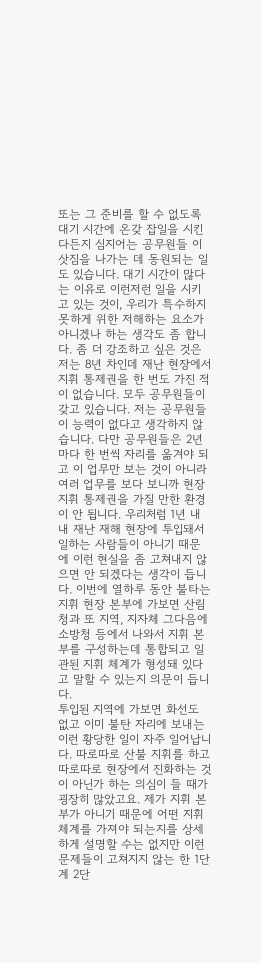또는 그 준비를 할 수 없도록 대기 시간에 온갖 잡일을 시킨다든지 심지어는 공무원들 이삿짐을 나가는 데 동원되는 일도 있습니다. 대기 시간이 많다는 이유로 이런저런 일을 시키고 있는 것이, 우리가 특수하지 못하게 위한 저해하는 요소가 아니겠나 하는 생각도 좀 합니다. 좀 더 강조하고 싶은 것은 저는 8년 차인데 재난 현장에서 지휘 통제권을 한 번도 가진 적이 없습니다. 모두 공무원들이 갖고 있습니다. 저는 공무원들이 능력이 없다고 생각하지 않습니다. 다만 공무원들은 2년마다 한 번씩 자리를 옮겨야 되고 이 업무만 보는 것이 아니라 여러 업무를 보다 보니까 현장 지휘 통제권을 가질 만한 환경이 안 됩니다. 우리처럼 1년 내내 재난 재해 현장에 투입돼서 일하는 사람들이 아니기 때문에 이런 현실을 좀 고쳐내지 않으면 안 되겠다는 생각이 듭니다. 이번에 열하루 동안 불타는 지휘 현장 본부에 가보면 산림청과 또 지역, 지자체 그다음에 소방청 등에서 나와서 지휘 본부를 구성하는데 통합되고 일관된 지휘 체계가 형성돼 있다고 말할 수 있는지 의문이 듭니다.
투입된 지역에 가보면 화선도 없고 이미 불탄 자리에 보내는 이런 황당한 일이 자주 일어납니다. 따로따로 산불 지휘를 하고 따로따로 현장에서 진화하는 것이 아닌가 하는 의심이 들 때가 굉장히 많았고요. 제가 지휘 본부가 아니기 때문에 어떤 지휘 체계를 가져야 되는지를 상세하게 설명할 수는 없지만 이런 문제들이 고쳐지지 않는 한 1단계 2단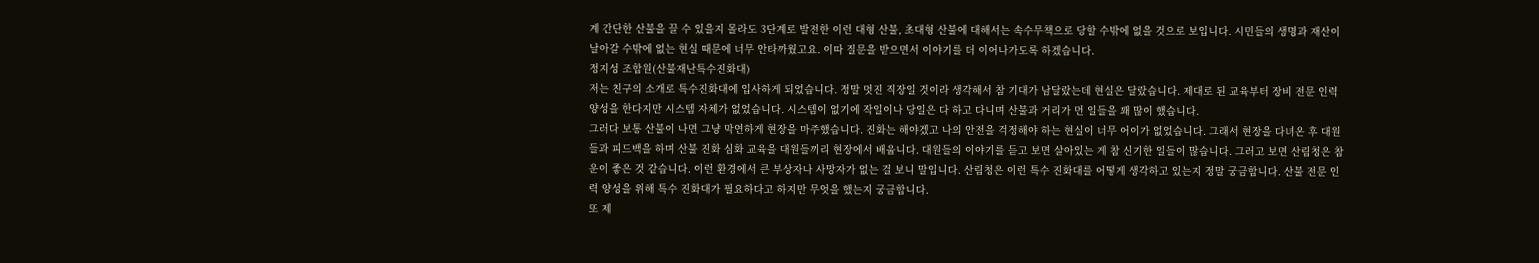계 간단한 산불을 끌 수 있을지 몰라도 3단계로 발전한 이런 대형 산불, 초대형 산불에 대해서는 속수무책으로 당할 수밖에 없을 것으로 보입니다. 시민들의 생명과 재산이 날아갈 수밖에 없는 현실 때문에 너무 안타까웠고요. 이따 질문을 받으면서 이야기를 더 이어나가도록 하겠습니다.
정지성 조합원(산불재난특수진화대)
저는 친구의 소개로 특수진화대에 입사하게 되었습니다. 정말 멋진 직장일 것이라 생각해서 참 기대가 남달랐는데 현실은 달랐습니다. 제대로 된 교육부터 장비 전문 인력 양성을 한다지만 시스템 자체가 없었습니다. 시스템이 없기에 작일이나 당일은 다 하고 다니며 산불과 거리가 먼 일들을 꽤 많이 했습니다.
그러다 보통 산불이 나면 그냥 막연하게 현장을 마주했습니다. 진화는 해야겠고 나의 안전을 걱정해야 하는 현실이 너무 어이가 없었습니다. 그래서 현장을 다녀온 후 대원들과 피드백을 하며 산불 진화 심화 교육을 대원들끼리 현장에서 배웁니다. 대원들의 이야기를 듣고 보면 살아있는 게 참 신기한 일들이 많습니다. 그러고 보면 산림청은 참 운이 좋은 것 같습니다. 이런 환경에서 큰 부상자나 사망자가 없는 걸 보니 말입니다. 산림청은 이런 특수 진화대를 어떻게 생각하고 있는지 정말 궁금합니다. 산불 전문 인력 양성을 위해 특수 진화대가 필요하다고 하지만 무엇을 했는지 궁금합니다.
또 제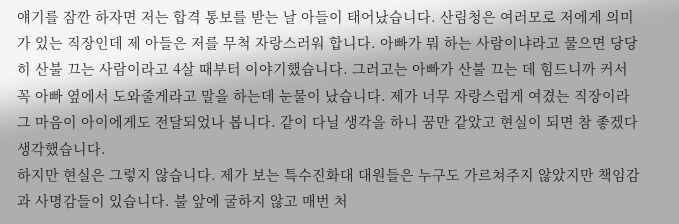얘기를 잠깐 하자면 저는 합격 통보를 받는 날 아들이 태어났습니다. 산림청은 여러모로 저에게 의미가 있는 직장인데 제 아들은 저를 무척 자랑스러워 합니다. 아빠가 뭐 하는 사람이냐라고 물으면 당당히 산불 끄는 사람이라고 4살 때부터 이야기했습니다. 그러고는 아빠가 산불 끄는 데 힘드니까 커서 꼭 아빠 옆에서 도와줄게라고 말을 하는데 눈물이 났습니다. 제가 너무 자랑스럽게 여겼는 직장이라 그 마음이 아이에게도 전달되었나 봅니다. 같이 다닐 생각을 하니 꿈만 같았고 현실이 되면 참 좋겠다 생각했습니다.
하지만 현실은 그렇지 않습니다. 제가 보는 특수진화대 대원들은 누구도 가르쳐주지 않았지만 책임감과 사명감들이 있습니다. 불 앞에 굴하지 않고 매번 처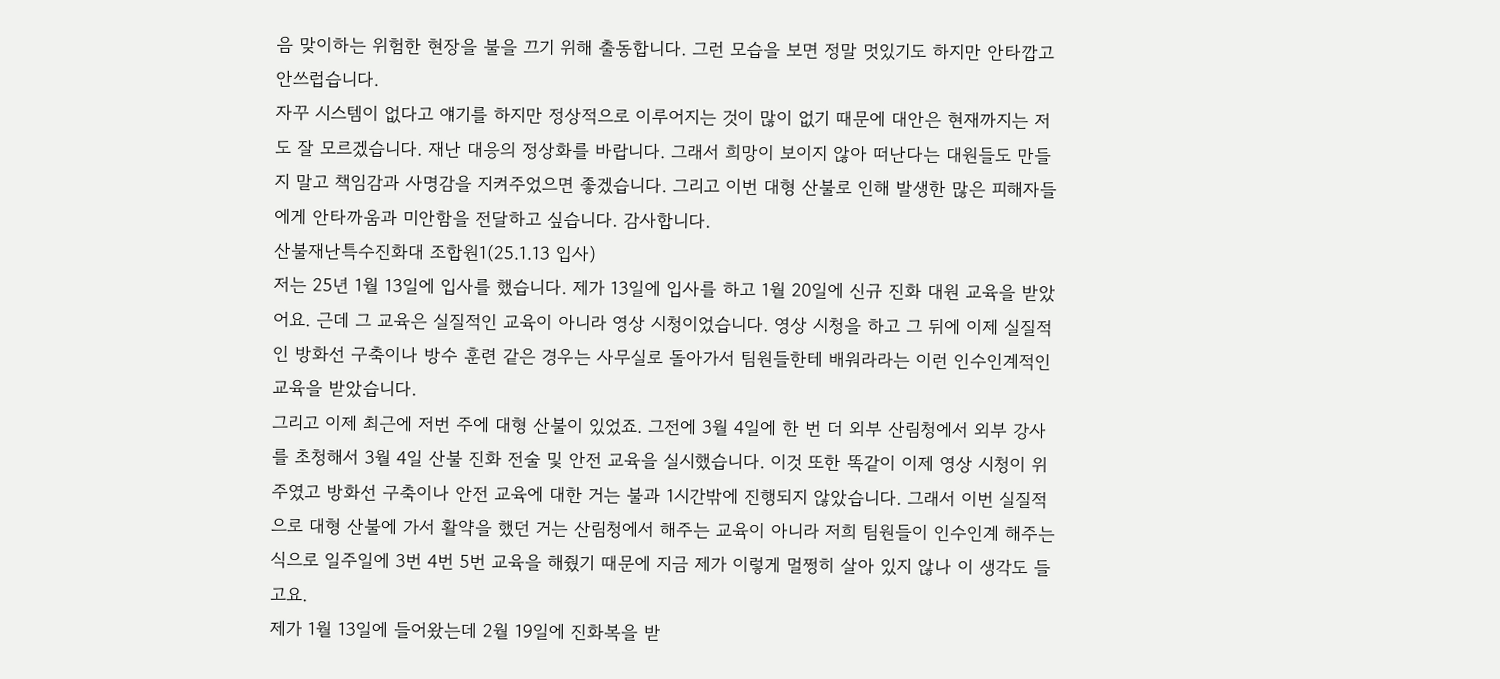음 맞이하는 위험한 현장을 불을 끄기 위해 출동합니다. 그런 모습을 보면 정말 멋있기도 하지만 안타깝고 안쓰럽습니다.
자꾸 시스템이 없다고 얘기를 하지만 정상적으로 이루어지는 것이 많이 없기 때문에 대안은 현재까지는 저도 잘 모르겠습니다. 재난 대응의 정상화를 바랍니다. 그래서 희망이 보이지 않아 떠난다는 대원들도 만들지 말고 책임감과 사명감을 지켜주었으면 좋겠습니다. 그리고 이번 대형 산불로 인해 발생한 많은 피해자들에게 안타까움과 미안함을 전달하고 싶습니다. 감사합니다.
산불재난특수진화대 조합원1(25.1.13 입사)
저는 25년 1월 13일에 입사를 했습니다. 제가 13일에 입사를 하고 1월 20일에 신규 진화 대원 교육을 받았어요. 근데 그 교육은 실질적인 교육이 아니라 영상 시청이었습니다. 영상 시청을 하고 그 뒤에 이제 실질적인 방화선 구축이나 방수 훈련 같은 경우는 사무실로 돌아가서 팀원들한테 배워라라는 이런 인수인계적인 교육을 받았습니다.
그리고 이제 최근에 저번 주에 대형 산불이 있었죠. 그전에 3월 4일에 한 번 더 외부 산림청에서 외부 강사를 초청해서 3월 4일 산불 진화 전술 및 안전 교육을 실시했습니다. 이것 또한 똑같이 이제 영상 시청이 위주였고 방화선 구축이나 안전 교육에 대한 거는 불과 1시간밖에 진행되지 않았습니다. 그래서 이번 실질적으로 대형 산불에 가서 활약을 했던 거는 산림청에서 해주는 교육이 아니라 저희 팀원들이 인수인계 해주는 식으로 일주일에 3번 4번 5번 교육을 해줬기 때문에 지금 제가 이렇게 멀쩡히 살아 있지 않나 이 생각도 들고요.
제가 1월 13일에 들어왔는데 2월 19일에 진화복을 받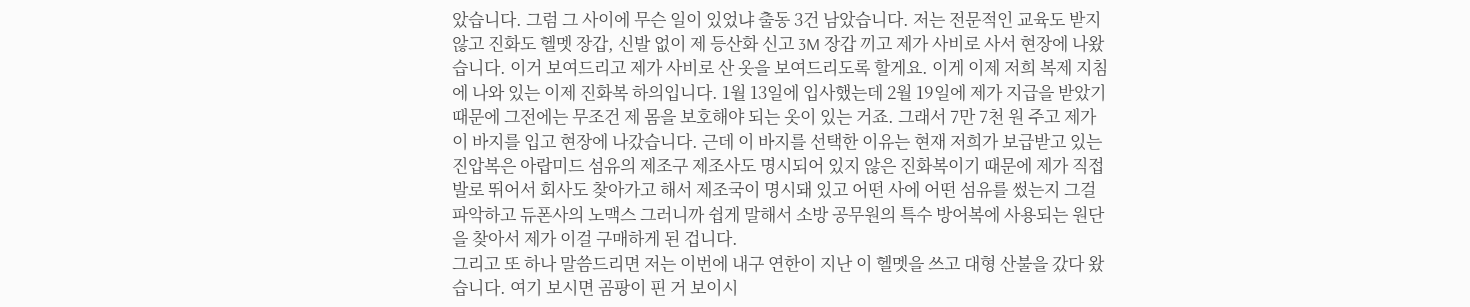았습니다. 그럼 그 사이에 무슨 일이 있었냐 출동 3건 남았습니다. 저는 전문적인 교육도 받지 않고 진화도 헬멧 장갑, 신발 없이 제 등산화 신고 3M 장갑 끼고 제가 사비로 사서 현장에 나왔습니다. 이거 보여드리고 제가 사비로 산 옷을 보여드리도록 할게요. 이게 이제 저희 복제 지침에 나와 있는 이제 진화복 하의입니다. 1월 13일에 입사했는데 2월 19일에 제가 지급을 받았기 때문에 그전에는 무조건 제 몸을 보호해야 되는 옷이 있는 거죠. 그래서 7만 7천 원 주고 제가 이 바지를 입고 현장에 나갔습니다. 근데 이 바지를 선택한 이유는 현재 저희가 보급받고 있는 진압복은 아랍미드 섬유의 제조구 제조사도 명시되어 있지 않은 진화복이기 때문에 제가 직접 발로 뛰어서 회사도 찾아가고 해서 제조국이 명시돼 있고 어떤 사에 어떤 섬유를 썼는지 그걸 파악하고 듀폰사의 노맥스 그러니까 쉽게 말해서 소방 공무원의 특수 방어복에 사용되는 원단을 찾아서 제가 이걸 구매하게 된 겁니다.
그리고 또 하나 말씀드리면 저는 이번에 내구 연한이 지난 이 헬멧을 쓰고 대형 산불을 갔다 왔습니다. 여기 보시면 곰팡이 핀 거 보이시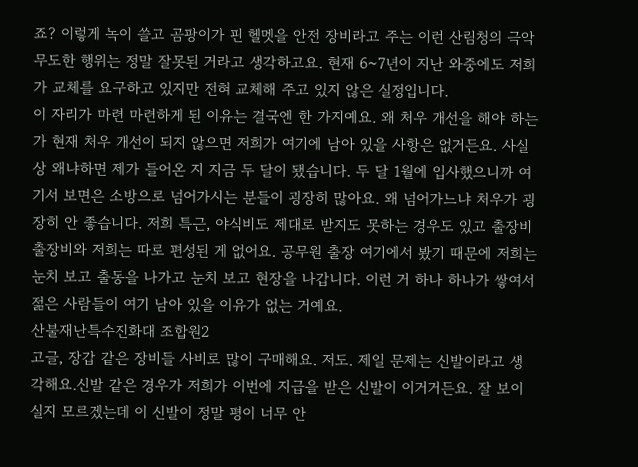죠? 이렇게 녹이 쓸고 곰팡이가 핀 헬멧을 안전 장비라고 주는 이런 산림청의 극악무도한 행위는 정말 잘못된 거라고 생각하고요. 현재 6~7년이 지난 와중에도 저희가 교체를 요구하고 있지만 전혀 교체해 주고 있지 않은 실정입니다.
이 자리가 마련 마련하게 된 이유는 결국엔 한 가지예요. 왜 처우 개선을 해야 하는가 현재 처우 개선이 되지 않으면 저희가 여기에 남아 있을 사항은 없거든요. 사실상 왜냐하면 제가 들어온 지 지금 두 달이 됐습니다. 두 달 1월에 입사했으니까 여기서 보면은 소방으로 넘어가시는 분들이 굉장히 많아요. 왜 넘어가느냐 처우가 굉장히 안 좋습니다. 저희 특근, 야식비도 제대로 받지도 못하는 경우도 있고 출장비 출장비와 저희는 따로 편성된 게 없어요. 공무원 출장 여기에서 봤기 때문에 저희는 눈치 보고 출동을 나가고 눈치 보고 현장을 나갑니다. 이런 거 하나 하나가 쌓여서 젊은 사람들이 여기 남아 있을 이유가 없는 거예요.
산불재난특수진화대 조합원2
고글, 장갑 같은 장비들 사비로 많이 구매해요. 저도. 제일 문제는 신발이라고 생각해요.신발 같은 경우가 저희가 이번에 지급을 받은 신발이 이거거든요. 잘 보이실지 모르겠는데 이 신발이 정말 평이 너무 안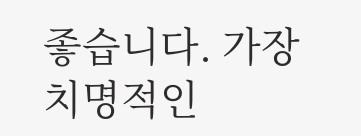좋습니다. 가장 치명적인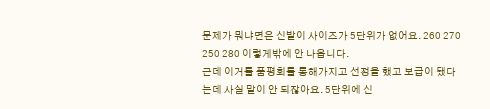문제가 뭐냐면은 신발이 사이즈가 5단위가 없어요. 260 270 250 280 이렇게밖에 안 나옵니다.
근데 이거를 품평회를 통해가지고 선정을 했고 보급이 됐다는데 사실 말이 안 되잖아요. 5단위에 신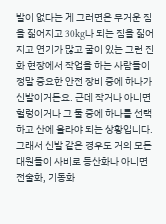발이 없다는 게 그러면은 무거운 짐을 짊어지고 30kg나 되는 짐을 짊어지고 연기가 많고 굴이 있는 그런 진화 현장에서 작업을 하는 사람들이 정말 중요한 안전 장비 중에 하나가 신발이거든요. 근데 작거나 아니면 헐렁이거나 그 둘 중에 하나를 선택하고 산에 올라야 되는 상황입니다. 그래서 신발 같은 경우도 거의 모든 대원들이 사비로 등산화나 아니면 전술화, 기동화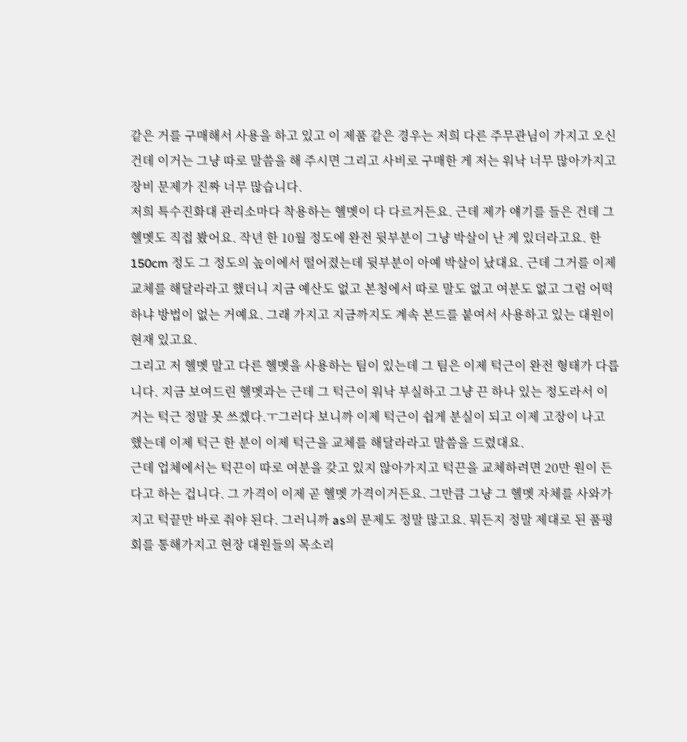같은 거를 구매해서 사용을 하고 있고 이 제품 같은 경우는 저희 다른 주무관님이 가지고 오신 건데 이거는 그냥 따로 말씀을 해 주시면 그리고 사비로 구매한 게 저는 워낙 너무 많아가지고 장비 문제가 진짜 너무 많습니다.
저희 특수진화대 관리소마다 착용하는 헬멧이 다 다르거든요. 근데 제가 얘기를 들은 건데 그 헬멧도 직접 봤어요. 작년 한 10월 정도에 완전 뒷부분이 그냥 박살이 난 게 있더라고요. 한 150cm 정도 그 정도의 높이에서 떨어졌는데 뒷부분이 아예 박살이 났대요. 근데 그거를 이제 교체를 해달라라고 했더니 지금 예산도 없고 본청에서 따로 말도 없고 여분도 없고 그럼 어떡하냐 방법이 없는 거예요. 그래 가지고 지금까지도 계속 본드를 붙여서 사용하고 있는 대원이 현재 있고요.
그리고 저 헬멧 말고 다른 헬멧을 사용하는 팀이 있는데 그 팀은 이제 턱근이 완전 형태가 다릅니다. 지금 보여드린 헬멧과는 근데 그 턱근이 워낙 부실하고 그냥 끈 하나 있는 정도라서 이거는 턱근 정말 못 쓰겠다.ㅜ그러다 보니까 이제 턱근이 쉽게 분실이 되고 이제 고장이 나고 했는데 이제 턱근 한 분이 이제 턱근을 교체를 해달라라고 말씀을 드렸대요.
근데 업체에서는 턱끈이 따로 여분을 갖고 있지 않아가지고 턱끈을 교체하려면 20만 원이 든다고 하는 겁니다. 그 가격이 이제 곧 헬멧 가격이거든요. 그만큼 그냥 그 헬멧 자체를 사와가지고 턱끝만 바로 줘야 된다. 그러니까 as의 문제도 정말 많고요. 뭐든지 정말 제대로 된 품평회를 통해가지고 현장 대원들의 목소리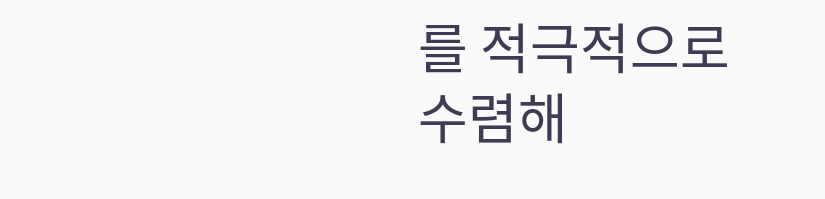를 적극적으로 수렴해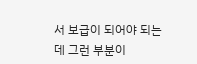서 보급이 되어야 되는데 그런 부분이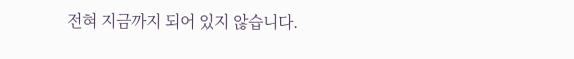전혀 지금까지 되어 있지 않습니다.